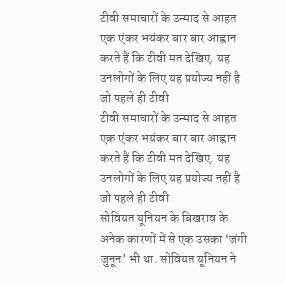टीवी समाचारों के उन्माद से आहत एक एंकर भयंकर बार बार आह्वान करते हैं कि टीवी मत देखिए. यह उनलोगों के लिए यह प्रयोज्य नहीं है जो पहले ही टीवी
टीवी समाचारों के उन्माद से आहत एक एंकर भयंकर बार बार आह्वान करते हैं कि टीवी मत देखिए. यह उनलोगों के लिए यह प्रयोज्य नहीं है जो पहले ही टीवी
सोवियत यूनियन के बिखराव के अनेक कारणों में से एक उसका ‘जंगी जुनून’ भी था. सोवियत यूनियन ने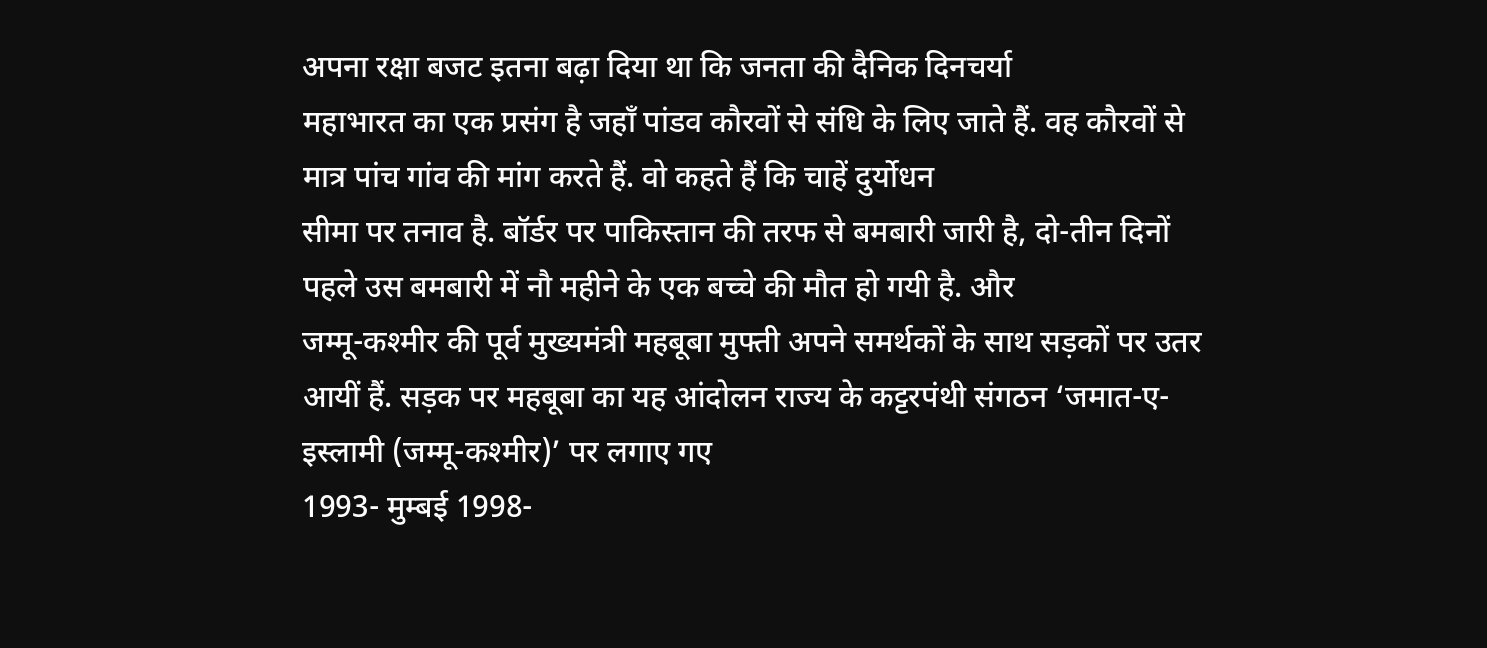अपना रक्षा बजट इतना बढ़ा दिया था कि जनता की दैनिक दिनचर्या
महाभारत का एक प्रसंग है जहाँ पांडव कौरवों से संधि के लिए जाते हैं. वह कौरवों से मात्र पांच गांव की मांग करते हैं. वो कहते हैं कि चाहें दुर्योधन
सीमा पर तनाव है. बॉर्डर पर पाकिस्तान की तरफ से बमबारी जारी है, दो-तीन दिनों पहले उस बमबारी में नौ महीने के एक बच्चे की मौत हो गयी है. और
जम्मू-कश्मीर की पूर्व मुख्यमंत्री महबूबा मुफ्ती अपने समर्थकों के साथ सड़कों पर उतर आयीं हैं. सड़क पर महबूबा का यह आंदोलन राज्य के कट्टरपंथी संगठन ‘जमात-ए-इस्लामी (जम्मू-कश्मीर)’ पर लगाए गए
1993- मुम्बई 1998-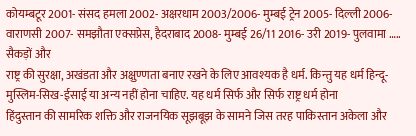कोयम्बटूर 2001- संसद हमला 2002- अक्षरधाम 2003/2006- मुम्बई ट्रेन 2005- दिल्ली 2006- वाराणसी 2007- समझौता एक्सप्रेस, हैदराबाद 2008- मुम्बई 26/11 2016- उरी 2019- पुलवामा ….. सैकड़ों और
राष्ट्र की सुरक्षा, अखंडता और अक्षुण्णता बनाए रखने के लिए आवश्यक है धर्म. किन्तु यह धर्म हिन्दू-मुस्लिम-सिख-ईसाई या अन्य नहीं होना चाहिए. यह धर्म सिर्फ और सिर्फ राष्ट्र धर्म होना
हिंदुस्तान की सामरिक शक्ति और राजनयिक सूझबूझ के सामने जिस तरह पाकिस्तान अकेला और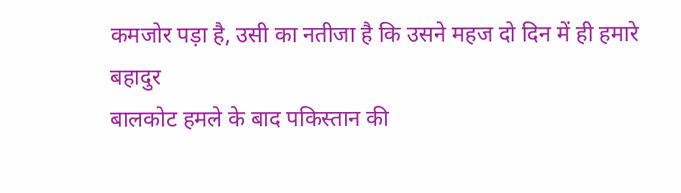कमजोर पड़ा है, उसी का नतीजा है कि उसने महज दो दिन में ही हमारे बहादुर
बालकोट हमले के बाद पकिस्तान की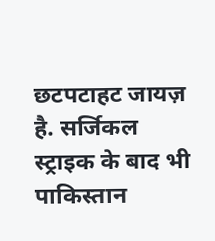छटपटाहट जायज़ है. सर्जिकल स्ट्राइक के बाद भी पाकिस्तान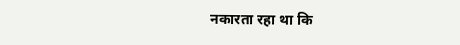नकारता रहा था कि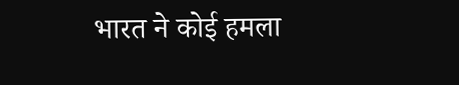भारत ने कोई हमला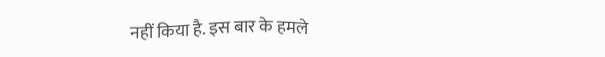नहीं किया है. इस बार के हमले